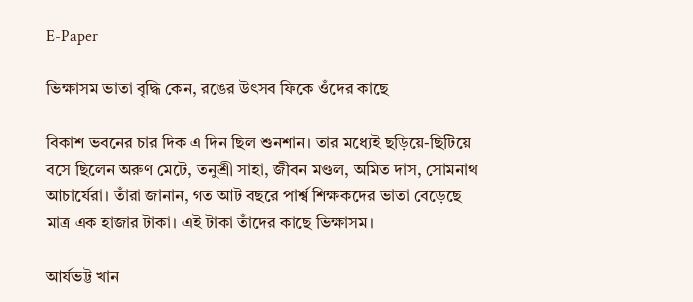E-Paper

ভিক্ষাসম ভাতা বৃদ্ধি কেন, রঙের উৎসব ফিকে ওঁদের কাছে

বিকাশ ভবনের চার দিক এ দিন ছিল শুনশান। তার মধ্যেই ছড়িয়ে-ছিটিয়ে বসে ছিলেন অরুণ মেটে, তনুশ্রী সাহা, জীবন মণ্ডল, অমিত দাস, সোমনাথ আচার্যেরা। তাঁরা জানান, গত আট বছরে পার্শ্ব শিক্ষকদের ভাতা বেড়েছে মাত্র এক হাজার টাকা। এই টাকা তাঁদের কাছে ভিক্ষাসম।

আর্যভট্ট খান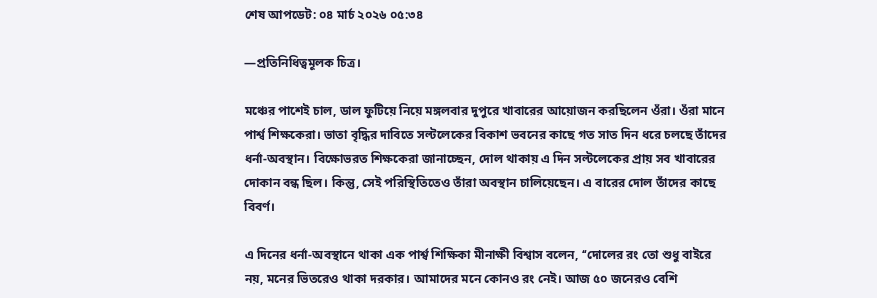শেষ আপডেট: ০৪ মার্চ ২০২৬ ০৫:৩৪

—প্রতিনিধিত্বমূলক চিত্র।

মঞ্চের পাশেই চাল, ডাল ফুটিয়ে নিয়ে মঙ্গলবার দুপুরে খাবারের আয়োজন করছিলেন ওঁরা। ওঁরা মানে পার্শ্ব শিক্ষকেরা। ভাতা বৃদ্ধির দাবিতে সল্টলেকের বিকাশ ভবনের কাছে গত সাত দিন ধরে চলছে তাঁদের ধর্না-অবস্থান। বিক্ষোভরত শিক্ষকেরা জানাচ্ছেন, দোল থাকায় এ দিন সল্টলেকের প্রায় সব খাবারের দোকান বন্ধ ছিল। কিন্তু, সেই পরিস্থিতিতেও তাঁরা অবস্থান চালিয়েছেন। এ বারের দোল তাঁদের কাছে বিবর্ণ।

এ দিনের ধর্না-অবস্থানে থাকা এক পার্শ্ব শিক্ষিকা মীনাক্ষী বিশ্বাস বলেন, ‘‘দোলের রং তো শুধু বাইরে নয়, মনের ভিতরেও থাকা দরকার। আমাদের মনে কোনও রং নেই। আজ ৫০ জনেরও বেশি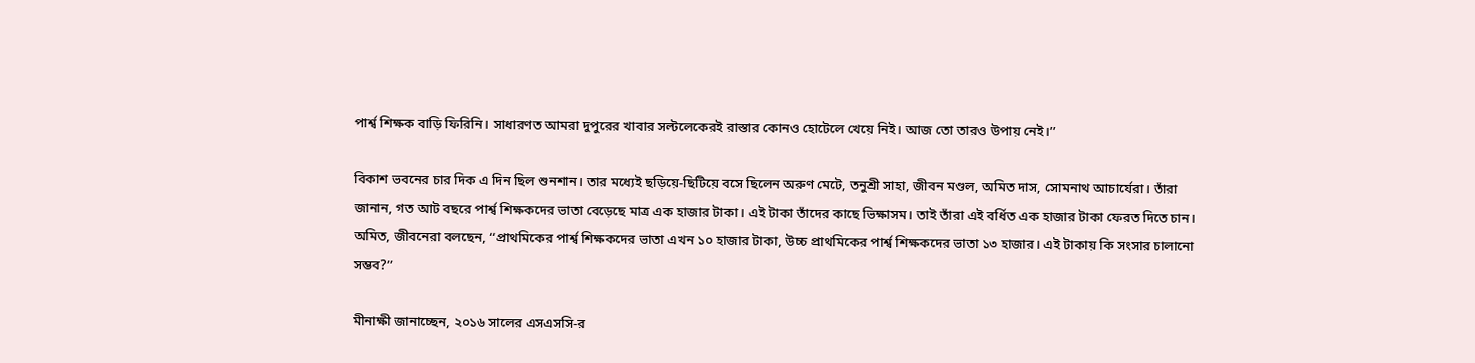পার্শ্ব শিক্ষক বাড়ি ফিরিনি। সাধারণত আমরা দুপুরের খাবার সল্টলেকেরই রাস্তার কোনও হোটেলে খেয়ে নিই। আজ তো তারও উপায় নেই।’’

বিকাশ ভবনের চার দিক এ দিন ছিল শুনশান। তার মধ্যেই ছড়িয়ে-ছিটিয়ে বসে ছিলেন অরুণ মেটে, তনুশ্রী সাহা, জীবন মণ্ডল, অমিত দাস, সোমনাথ আচার্যেরা। তাঁরা
জানান, গত আট বছরে পার্শ্ব শিক্ষকদের ভাতা বেড়েছে মাত্র এক হাজার টাকা। এই টাকা তাঁদের কাছে ভিক্ষাসম। তাই তাঁরা এই বর্ধিত এক হাজার টাকা ফেরত দিতে চান। অমিত, জীবনেরা বলছেন, ‘‘প্রাথমিকের পার্শ্ব শিক্ষকদের ভাতা এখন ১০ হাজার টাকা, উচ্চ প্রাথমিকের পার্শ্ব শিক্ষকদের ভাতা ১৩ হাজার। এই টাকায় কি সংসার চালানো সম্ভব?’’

মীনাক্ষী জানাচ্ছেন, ২০১৬ সালের এসএসসি-র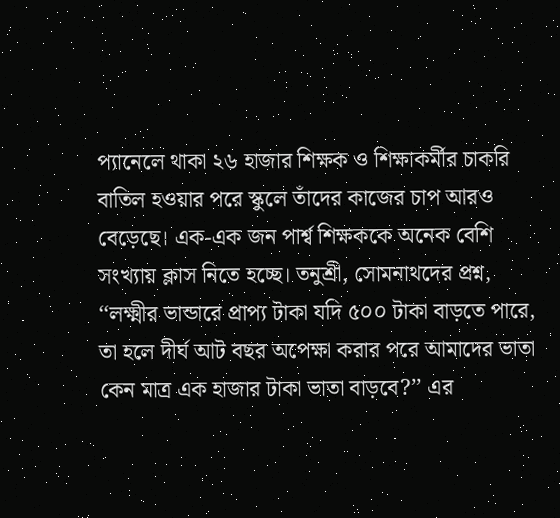প্যানেলে থাকা ২৬ হাজার শিক্ষক ও শিক্ষাকর্মীর চাকরি বাতিল হওয়ার পরে স্কুলে তাঁদের কাজের চাপ আরও বেড়েছে। এক-এক জন পার্শ্ব শিক্ষককে অনেক বেশি সংখ্যায় ক্লাস নিতে হচ্ছে। তনুশ্রী, সোমনাথদের প্রশ্ন, ‘‘লক্ষ্মীর ভান্ডারে প্রাপ্য টাকা যদি ৫০০ টাকা বাড়তে পারে, তা হলে দীর্ঘ আট বছর অপেক্ষা করার পরে আমাদের ভাতা কেন মাত্র এক হাজার টাকা ভাতা বাড়বে?’’ এর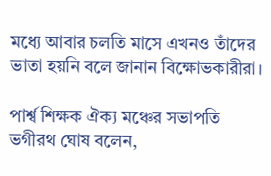মধ্যে আবার চলতি মাসে এখনও তাঁদের ভাতা হয়নি বলে জানান বিক্ষোভকারীরা।

পার্শ্ব শিক্ষক ঐক্য মঞ্চের সভাপতি ভগীরথ ঘোষ বলেন,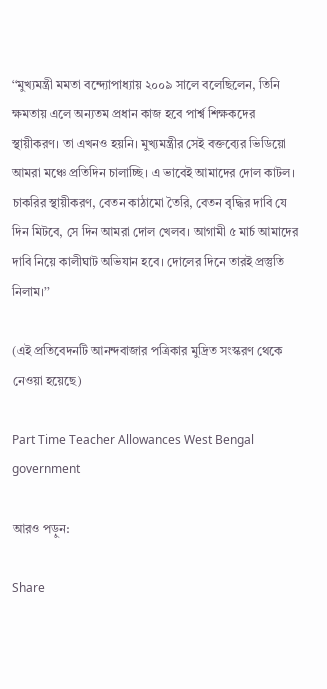‘‘মুখ্যমন্ত্রী মমতা বন্দ্যোপাধ্যায় ২০০৯ সালে বলেছিলেন, তিনি ক্ষমতায় এলে অন্যতম প্রধান কাজ হবে পার্শ্ব শিক্ষকদের স্থায়ীকরণ। তা এখনও হয়নি। মুখ্যমন্ত্রীর সেই বক্তব্যের ভিডিয়ো আমরা মঞ্চে প্রতিদিন চালাচ্ছি। এ ভাবেই আমাদের দোল কাটল। চাকরির স্থায়ীকরণ, বেতন কাঠামো তৈরি, বেতন বৃদ্ধির দাবি যে দিন মিটবে, সে দিন আমরা দোল খেলব। আগামী ৫ মার্চ আমাদের দাবি নিয়ে কালীঘাট অভিযান হবে। দোলের দিনে তারই প্রস্তুতি নিলাম।’’

(এই প্রতিবেদনটি আনন্দবাজার পত্রিকার মুদ্রিত সংস্করণ থেকে নেওয়া হয়েছে)

Part Time Teacher Allowances West Bengal government

আরও পড়ুন:

Share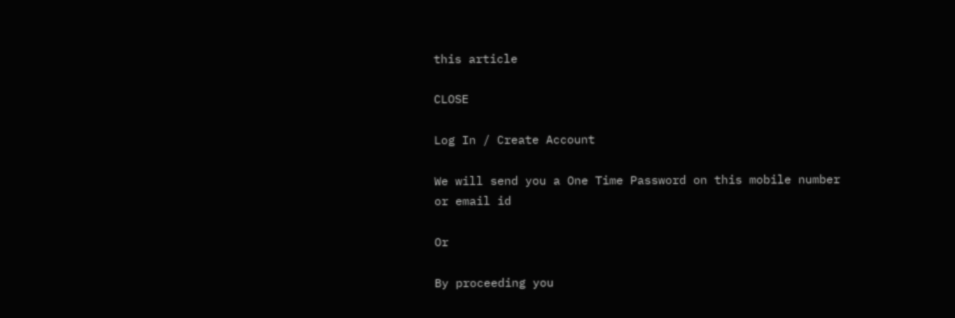this article

CLOSE

Log In / Create Account

We will send you a One Time Password on this mobile number or email id

Or

By proceeding you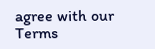agree with our Terms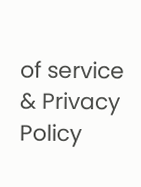of service & Privacy Policy